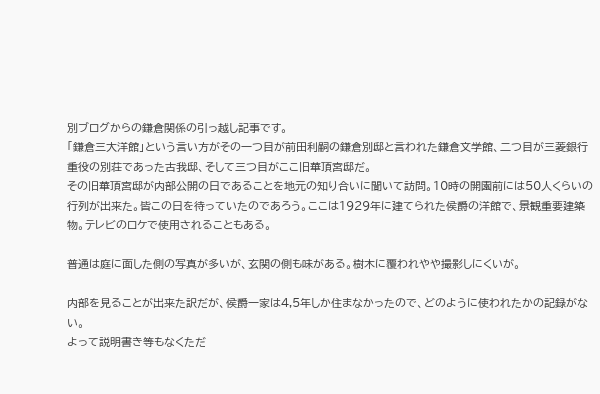別ブログからの鎌倉関係の引っ越し記事です。
「鎌倉三大洋館」という言い方がその一つ目が前田利嗣の鎌倉別邸と言われた鎌倉文学館、二つ目が三菱銀行重役の別荘であった古我邸、そして三つ目がここ旧華頂宮邸だ。
その旧華頂宮邸が内部公開の日であることを地元の知り合いに聞いて訪問。10時の開園前には50人くらいの行列が出来た。皆この日を待っていたのであろう。ここは1929年に建てられた侯爵の洋館で、景観重要建築物。テレビのロケで使用されることもある。

普通は庭に面した側の写真が多いが、玄関の側も味がある。樹木に覆われやや撮影しにくいが。

内部を見ることが出来た訳だが、侯爵一家は4,5年しか住まなかったので、どのように使われたかの記録がない。
よって説明書き等もなくただ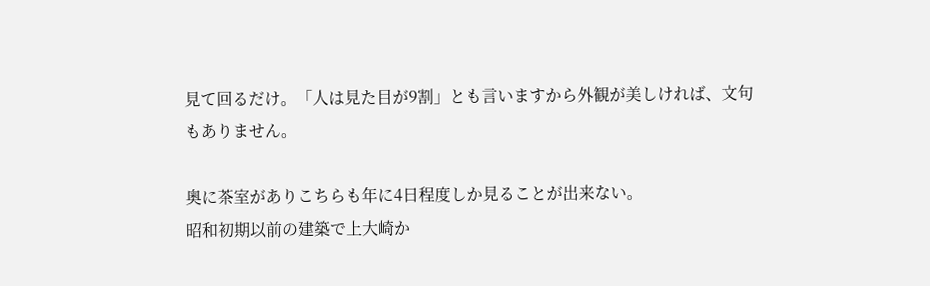見て回るだけ。「人は見た目が9割」とも言いますから外観が美しければ、文句もありません。

奥に茶室がありこちらも年に4日程度しか見ることが出来ない。
昭和初期以前の建築で上大崎か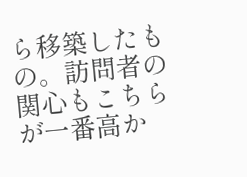ら移築したもの。訪問者の関心もこちらが一番高か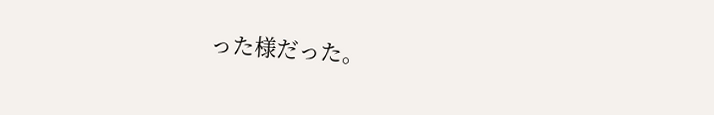った様だった。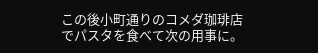この後小町通りのコメダ珈琲店でパスタを食べて次の用事に。